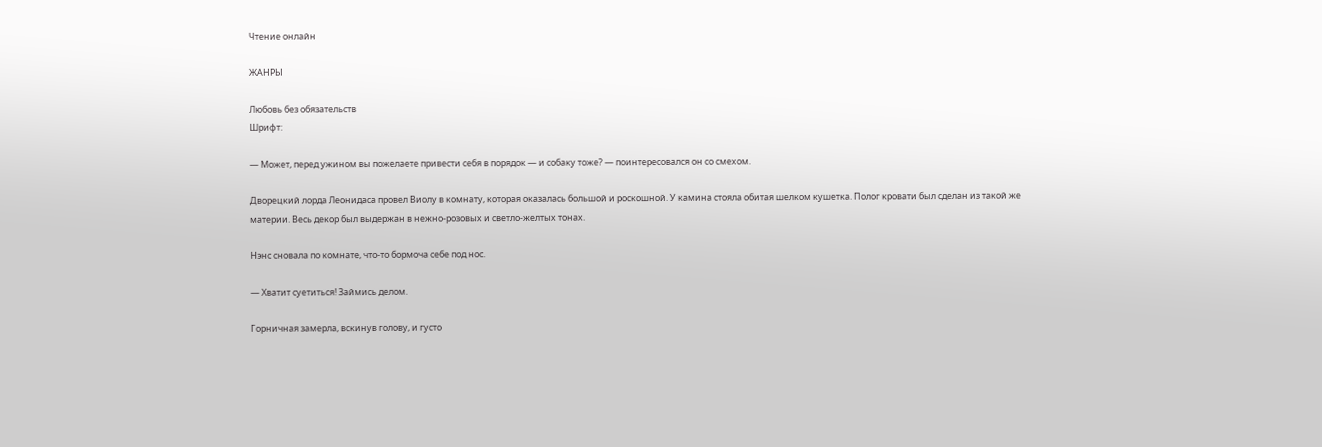Чтение онлайн

ЖАНРЫ

Любовь без обязательств
Шрифт:

— Может, перед ужином вы пожелаете привести себя в порядок — и собаку тоже? — поинтересовался он со смехом.

Дворецкий лорда Леонидаса провел Виолу в комнату, которая оказалась большой и роскошной. У камина стояла обитая шелком кушетка. Полог кровати был сделан из такой же материи. Весь декор был выдержан в нежно-розовых и светло-желтых тонах.

Нэнс сновала по комнате, что-то бормоча себе под нос.

— Хватит суетиться! Займись делом.

Горничная замерла, вскинув голову, и густо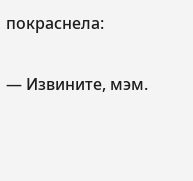покраснела:

— Извините, мэм.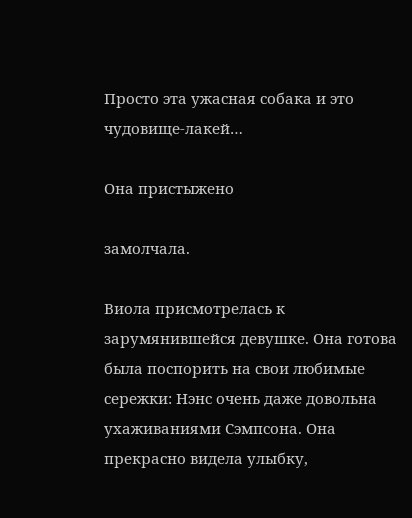Просто эта ужасная собака и это чудовище-лакей…

Она пристыжено

замолчала.

Виола присмотрелась к зарумянившейся девушке. Она готова была поспорить на свои любимые сережки: Нэнс очень даже довольна ухаживаниями Сэмпсона. Она прекрасно видела улыбку,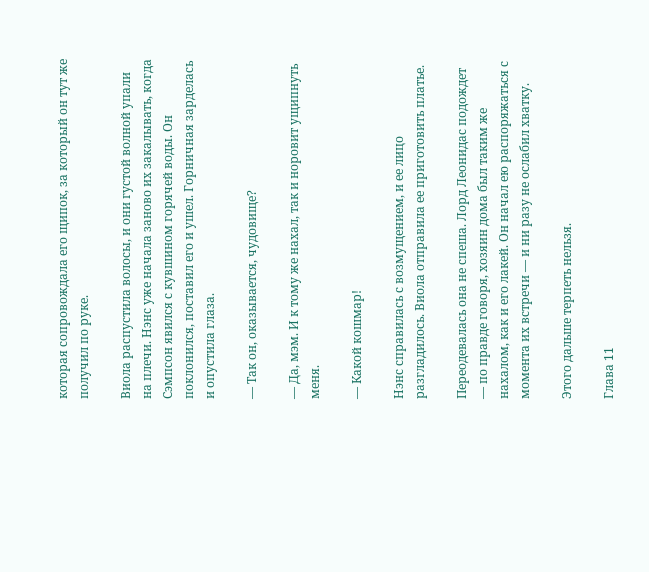которая сопровождала его щипок, за который он тут же получил по руке.

Виола распустила волосы, и они густой волной упали на плечи. Нэнс уже начала заново их закалывать, когда Сэмпсон явился с кувшином горячей воды. Он поклонился, поставил его и ушел. Горничная зарделась и опустила глаза.

— Так он, оказывается, чудовище?

— Да, мэм. И к тому же нахал, так и норовит ущипнуть меня.

— Какой кошмар!

Нэнс справилась с возмущением, и ее лицо разгладилось. Виола отправила ее приготовить платье.

Переодевалась она не спеша. Лорд Леонидас подождет — по правде говоря, хозяин дома был таким же нахалом, как и его лакей. Он начал ею распоряжаться с момента их встречи — и ни разу не ослабил хватку.

Этого дальше терпеть нельзя.

Глава 11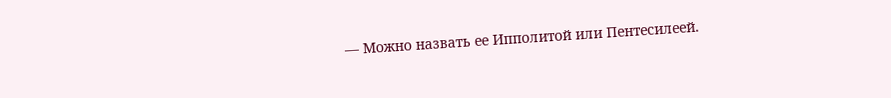— Можно назвать ее Ипполитой или Пентесилеей.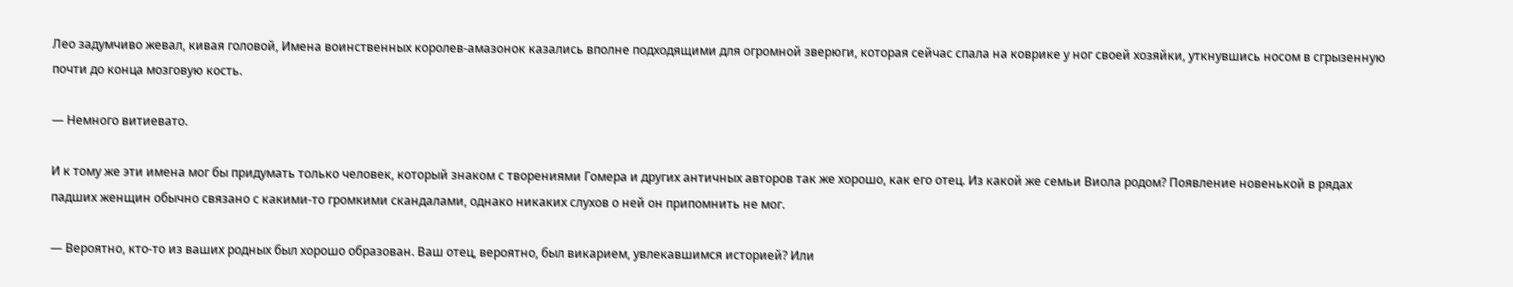Лео задумчиво жевал, кивая головой, Имена воинственных королев-амазонок казались вполне подходящими для огромной зверюги, которая сейчас спала на коврике у ног своей хозяйки, уткнувшись носом в сгрызенную почти до конца мозговую кость.

— Немного витиевато.

И к тому же эти имена мог бы придумать только человек, который знаком с творениями Гомера и других античных авторов так же хорошо, как его отец. Из какой же семьи Виола родом? Появление новенькой в рядах падших женщин обычно связано с какими-то громкими скандалами, однако никаких слухов о ней он припомнить не мог.

— Вероятно, кто-то из ваших родных был хорошо образован. Ваш отец, вероятно, был викарием, увлекавшимся историей? Или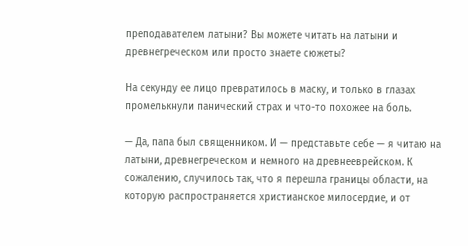преподавателем латыни? Вы можете читать на латыни и древнегреческом или просто знаете сюжеты?

На секунду ее лицо превратилось в маску, и только в глазах промелькнули панический страх и что-то похожее на боль.

— Да, папа был священником. И — представьте себе — я читаю на латыни, древнегреческом и немного на древнееврейском. К сожалению, случилось так, что я перешла границы области, на которую распространяется христианское милосердие, и от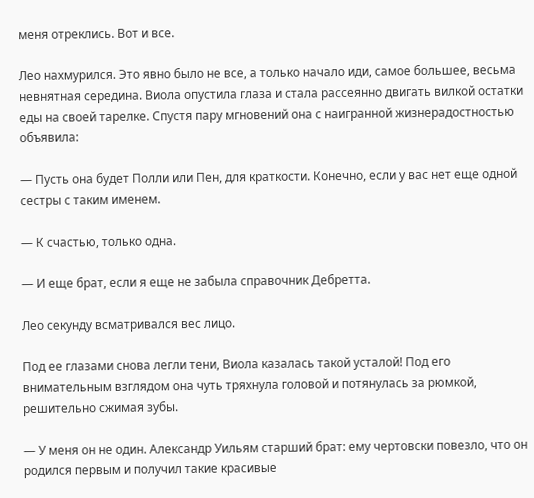меня отреклись. Вот и все.

Лео нахмурился. Это явно было не все, а только начало иди, самое большее, весьма невнятная середина. Виола опустила глаза и стала рассеянно двигать вилкой остатки еды на своей тарелке. Спустя пару мгновений она с наигранной жизнерадостностью объявила:

— Пусть она будет Полли или Пен, для краткости. Конечно, если у вас нет еще одной сестры с таким именем.

— К счастью, только одна.

— И еще брат, если я еще не забыла справочник Дебретта.

Лео секунду всматривался вес лицо.

Под ее глазами снова легли тени, Виола казалась такой усталой! Под его внимательным взглядом она чуть тряхнула головой и потянулась за рюмкой, решительно сжимая зубы.

— У меня он не один. Александр Уильям старший брат: ему чертовски повезло, что он родился первым и получил такие красивые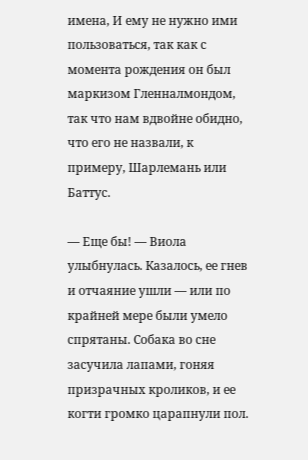имена, И ему не нужно ими пользоваться, так как с момента рождения он был маркизом Гленналмондом, так что нам вдвойне обидно, что его не назвали, к примеру, Шарлемань или Баттус.

— Еще бы! — Виола улыбнулась. Казалось, ее гнев и отчаяние ушли — или по крайней мере были умело спрятаны. Собака во сне засучила лапами, гоняя призрачных кроликов, и ее когти громко царапнули пол.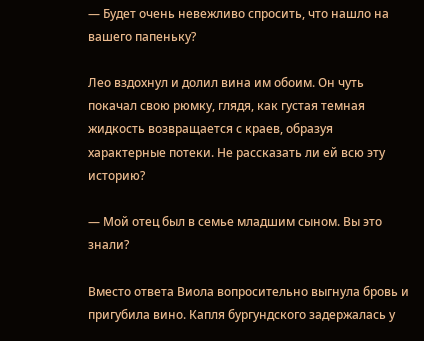— Будет очень невежливо спросить, что нашло на вашего папеньку?

Лео вздохнул и долил вина им обоим. Он чуть покачал свою рюмку, глядя, как густая темная жидкость возвращается с краев, образуя характерные потеки. Не рассказать ли ей всю эту историю?

— Мой отец был в семье младшим сыном. Вы это знали?

Вместо ответа Виола вопросительно выгнула бровь и пригубила вино. Капля бургундского задержалась у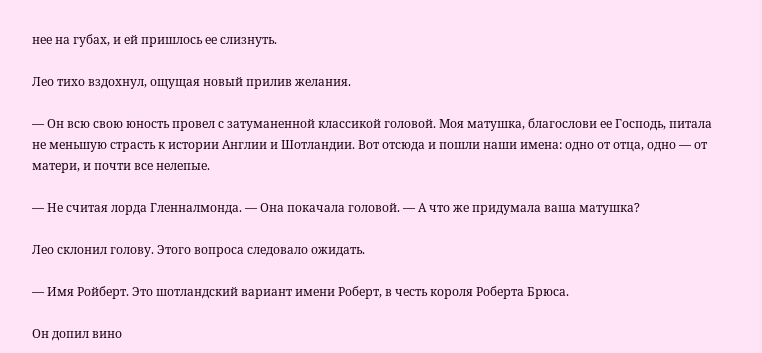нее на губах, и ей пришлось ее слизнуть.

Лео тихо вздохнул, ощущая новый прилив желания.

— Он всю свою юность провел с затуманенной классикой головой. Моя матушка, благослови ее Господь, питала не меньшую страсть к истории Англии и Шотландии. Вот отсюда и пошли наши имена: одно от отца, одно — от матери, и почти все нелепые.

— Не считая лорда Гленналмонда. — Она покачала головой. — А что же придумала ваша матушка?

Лео склонил голову. Этого вопроса следовало ожидать.

— Имя Ройберт. Это шотландский вариант имени Роберт, в честь короля Роберта Брюса.

Он допил вино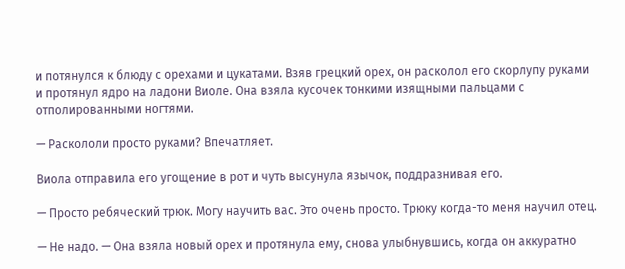и потянулся к блюду с орехами и цукатами. Взяв грецкий орех, он расколол его скорлупу руками и протянул ядро на ладони Виоле. Она взяла кусочек тонкими изящными пальцами с отполированными ногтями.

— Раскололи просто руками? Впечатляет.

Виола отправила его угощение в рот и чуть высунула язычок, поддразнивая его.

— Просто ребяческий трюк. Могу научить вас. Это очень просто. Трюку когда-то меня научил отец.

— Не надо. — Она взяла новый орех и протянула ему, снова улыбнувшись, когда он аккуратно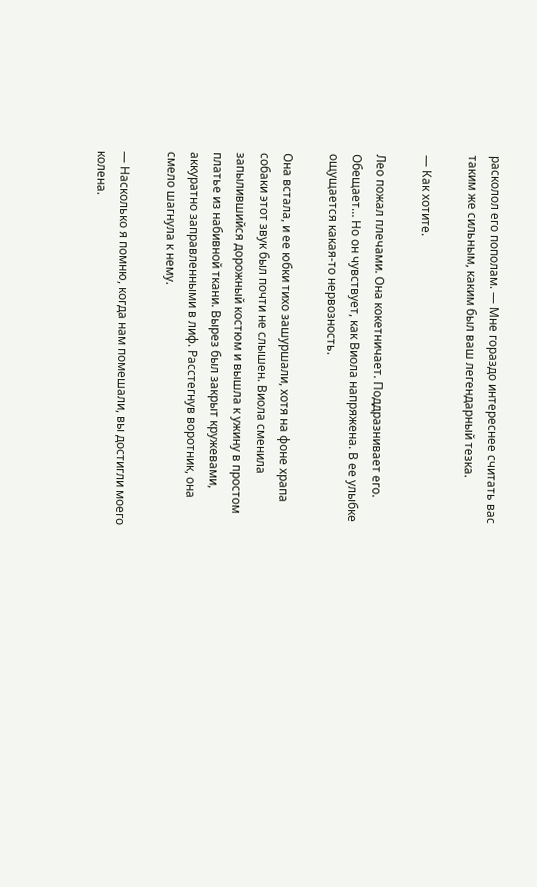расколол его пополам. — Мне гораздо интереснее считать вас таким же сильным, каким был ваш легендарный тезка.

— Как хотите.

Лео пожал плечами. Она кокетничает. Поддразнивает его. Обещает… Но он чувствует, как Виола напряжена. В ее улыбке ощущается какая-то нервозность.

Она встала, и ее юбки тихо зашуршали, хотя на фоне храпа собаки этот звук был почти не слышен. Виола сменила запылившийся дорожный костюм и вышла к ужину в простом платье из набивной ткани. Вырез был закрыт кружевами, аккуратно заправленными в лиф. Расстегнув воротник, она смело шагнула к нему.

— Насколько я помню, когда нам помешали, вы достигли моего колена.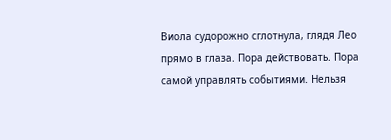Виола судорожно сглотнула, глядя Лео прямо в глаза. Пора действовать. Пора самой управлять событиями. Нельзя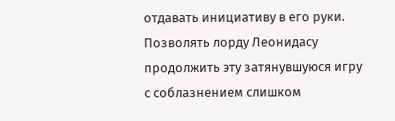отдавать инициативу в его руки. Позволять лорду Леонидасу продолжить эту затянувшуюся игру с соблазнением слишком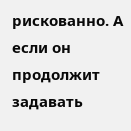рискованно. А если он продолжит задавать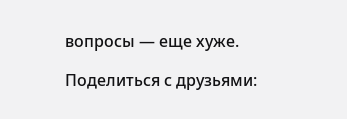вопросы — еще хуже.

Поделиться с друзьями: